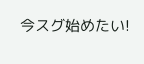今スグ始めたい!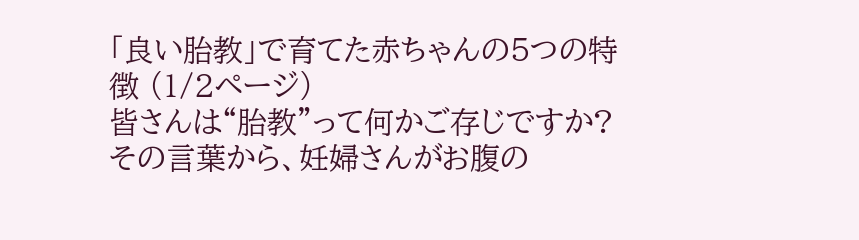「良い胎教」で育てた赤ちゃんの5つの特徴 (1/2ページ)
皆さんは“胎教”って何かご存じですか? その言葉から、妊婦さんがお腹の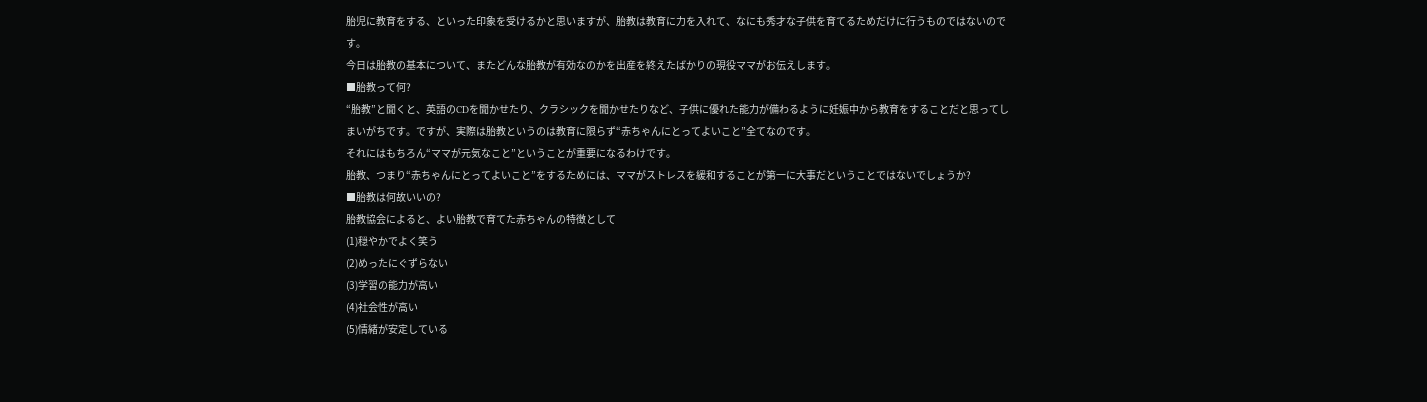胎児に教育をする、といった印象を受けるかと思いますが、胎教は教育に力を入れて、なにも秀才な子供を育てるためだけに行うものではないのです。
今日は胎教の基本について、またどんな胎教が有効なのかを出産を終えたばかりの現役ママがお伝えします。
■胎教って何?
“胎教”と聞くと、英語のCDを聞かせたり、クラシックを聞かせたりなど、子供に優れた能力が備わるように妊娠中から教育をすることだと思ってしまいがちです。ですが、実際は胎教というのは教育に限らず“赤ちゃんにとってよいこと”全てなのです。
それにはもちろん“ママが元気なこと”ということが重要になるわけです。
胎教、つまり“赤ちゃんにとってよいこと”をするためには、ママがストレスを緩和することが第一に大事だということではないでしょうか?
■胎教は何故いいの?
胎教協会によると、よい胎教で育てた赤ちゃんの特徴として
(1)穏やかでよく笑う
(2)めったにぐずらない
(3)学習の能力が高い
(4)社会性が高い
(5)情緒が安定している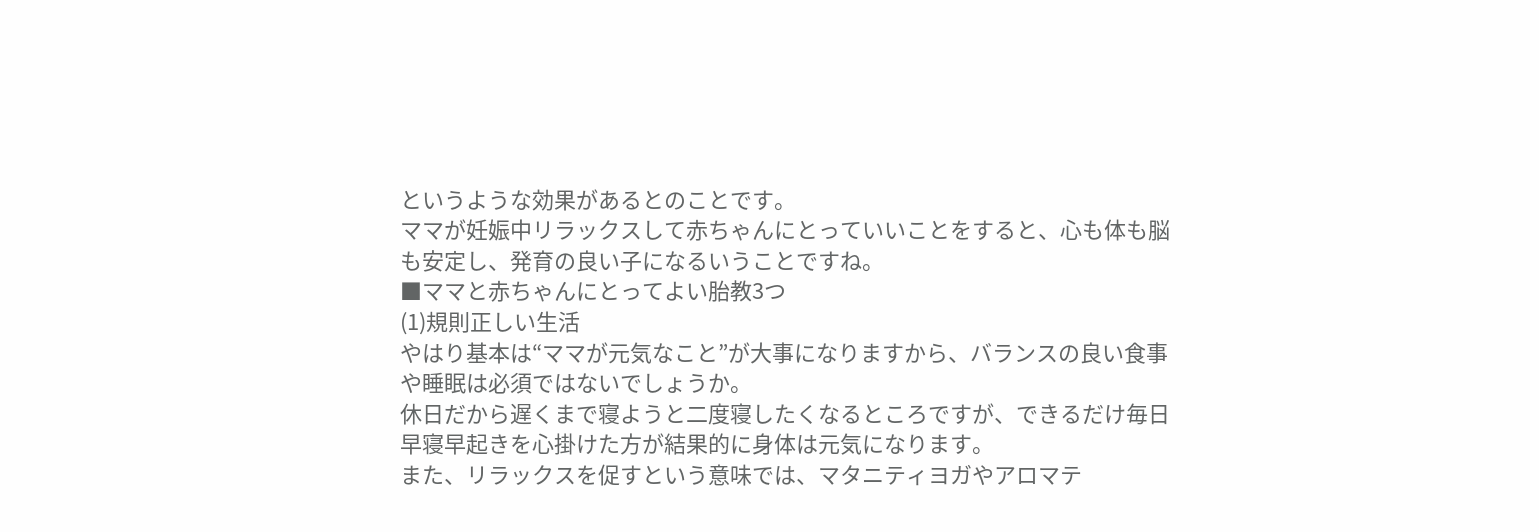というような効果があるとのことです。
ママが妊娠中リラックスして赤ちゃんにとっていいことをすると、心も体も脳も安定し、発育の良い子になるいうことですね。
■ママと赤ちゃんにとってよい胎教3つ
(1)規則正しい生活
やはり基本は“ママが元気なこと”が大事になりますから、バランスの良い食事や睡眠は必須ではないでしょうか。
休日だから遅くまで寝ようと二度寝したくなるところですが、できるだけ毎日早寝早起きを心掛けた方が結果的に身体は元気になります。
また、リラックスを促すという意味では、マタニティヨガやアロマテ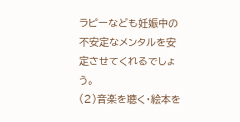ラピーなども妊娠中の不安定なメンタルを安定させてくれるでしょう。
(2)音楽を聴く・絵本を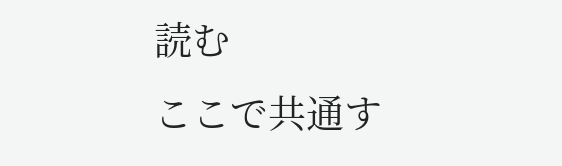読む
ここで共通す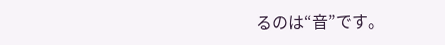るのは“音”です。